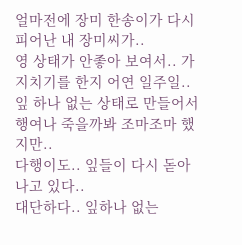얼마전에 장미 한송이가 다시 피어난 내 장미씨가..
영 상태가 안좋아 보여서.. 가지치기를 한지 어연 일주일..
잎 하나 없는 상태로 만들어서 행여나 죽을까봐 조마조마 했지만..
다행이도.. 잎들이 다시 돋아나고 있다..
대단하다.. 잎하나 없는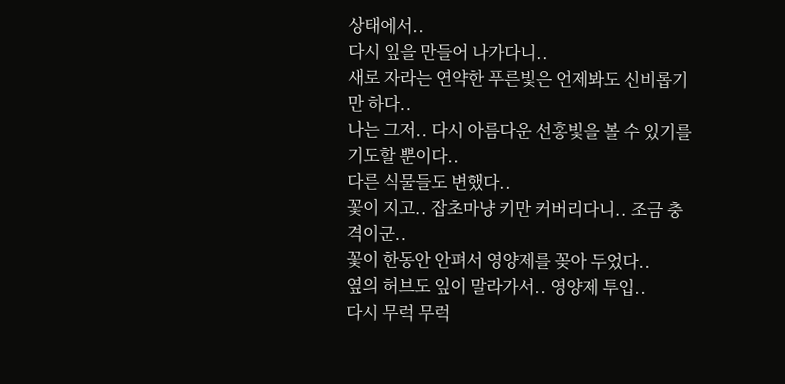상태에서..
다시 잎을 만들어 나가다니..
새로 자라는 연약한 푸른빛은 언제봐도 신비롭기만 하다..
나는 그저.. 다시 아름다운 선홍빛을 볼 수 있기를 기도할 뿐이다..
다른 식물들도 변했다..
꽃이 지고.. 잡초마냥 키만 커버리다니.. 조금 충격이군..
꽃이 한동안 안펴서 영양제를 꽂아 두었다..
옆의 허브도 잎이 말라가서.. 영양제 투입..
다시 무럭 무럭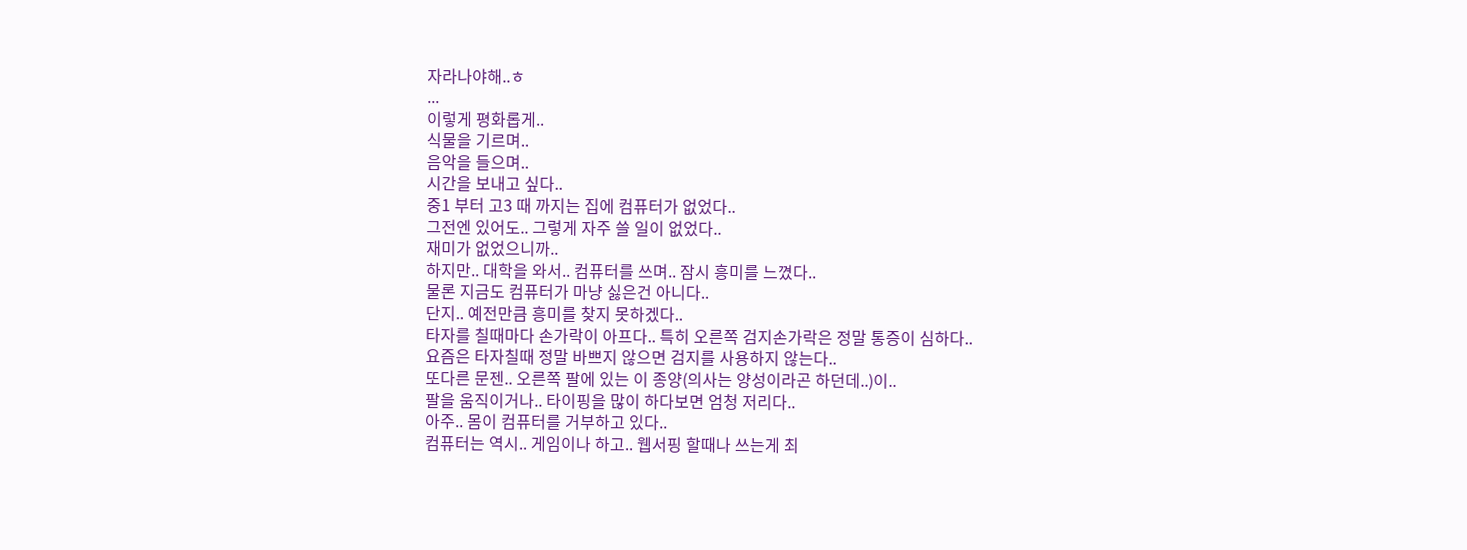자라나야해..ㅎ
...
이렇게 평화롭게..
식물을 기르며..
음악을 들으며..
시간을 보내고 싶다..
중1 부터 고3 때 까지는 집에 컴퓨터가 없었다..
그전엔 있어도.. 그렇게 자주 쓸 일이 없었다..
재미가 없었으니까..
하지만.. 대학을 와서.. 컴퓨터를 쓰며.. 잠시 흥미를 느꼈다..
물론 지금도 컴퓨터가 마냥 싫은건 아니다..
단지.. 예전만큼 흥미를 찾지 못하겠다..
타자를 칠때마다 손가락이 아프다.. 특히 오른쪽 검지손가락은 정말 통증이 심하다..
요즘은 타자칠때 정말 바쁘지 않으면 검지를 사용하지 않는다..
또다른 문젠.. 오른쪽 팔에 있는 이 종양(의사는 양성이라곤 하던데..)이..
팔을 움직이거나.. 타이핑을 많이 하다보면 엄청 저리다..
아주.. 몸이 컴퓨터를 거부하고 있다..
컴퓨터는 역시.. 게임이나 하고.. 웹서핑 할때나 쓰는게 최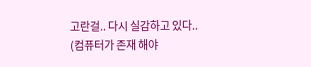고란걸.. 다시 실감하고 있다..
(컴퓨터가 존재 해야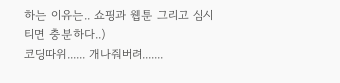하는 이유는.. 쇼핑과 웹툰 그리고 심시티면 충분하다..)
코딩따위...... 개나줘버려.......